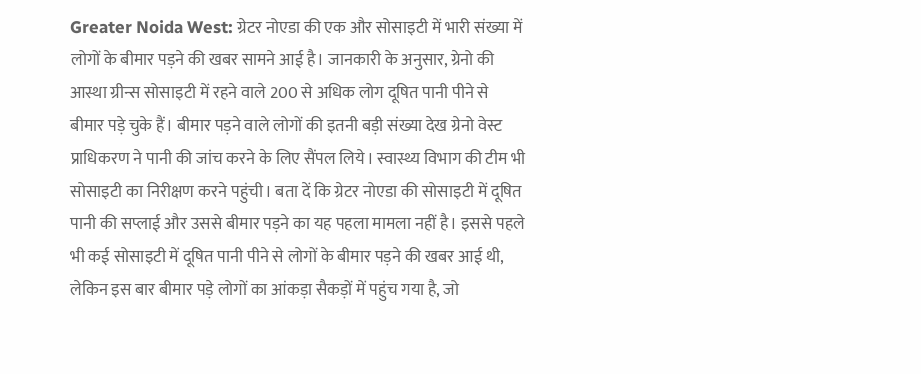Greater Noida West: ग्रेटर नोएडा की एक और सोसाइटी में भारी संख्या में लोगों के बीमार पड़ने की खबर सामने आई है। जानकारी के अनुसार, ग्रेनो की आस्था ग्रीन्स सोसाइटी में रहने वाले 200 से अधिक लोग दूषित पानी पीने से बीमार पड़े चुके हैं। बीमार पड़ने वाले लोगों की इतनी बड़ी संख्या देख ग्रेनो वेस्ट प्राधिकरण ने पानी की जांच करने के लिए सैंपल लिये। स्वास्थ्य विभाग की टीम भी सोसाइटी का निरीक्षण करने पहुंची। बता दें कि ग्रेटर नोएडा की सोसाइटी में दूषित पानी की सप्लाई और उससे बीमार पड़ने का यह पहला मामला नहीं है। इससे पहले भी कई सोसाइटी में दूषित पानी पीने से लोगों के बीमार पड़ने की खबर आई थी, लेकिन इस बार बीमार पड़े लोगों का आंकड़ा सैकड़ों में पहुंच गया है, जो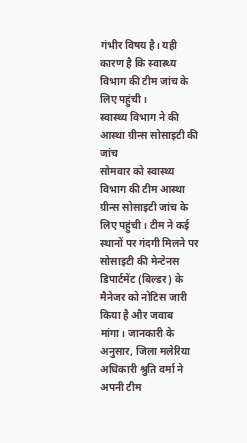गंभीर विषय है। यही कारण है कि स्वास्थ्य विभाग की टीम जांच के लिए पहुंची।
स्वास्थ्य विभाग ने की आस्था ग्रीन्स सोसाइटी की जांच
सोमवार को स्वास्थ्य विभाग की टीम आस्था ग्रीन्स सोसाइटी जांच के लिए पहुंची। टीम ने कई स्थानों पर गंदगी मिलने पर सोसाइटी की मेन्टेनस डिपार्टमेंट (बिल्डर) के मैनेजर को नोटिस जारी किया है और जवाब मांगा। जानकारी के अनुसार, जिला मलेरिया अधिकारी श्रुति वर्मा ने अपनी टीम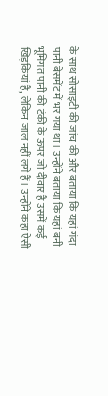के साथ सोसाइटी की जांच की और बताया कि यहां गंदा पानी बेसमेंट में भर गया था। उन्होंने बताया कि यहां बनी भूमिगत पानी की टंकी के ऊपर जो दीवार है उसमें कई खिड़कियां है, लेकिन जाल नहीं लगे हैं। उन्होंने कहा ऐसी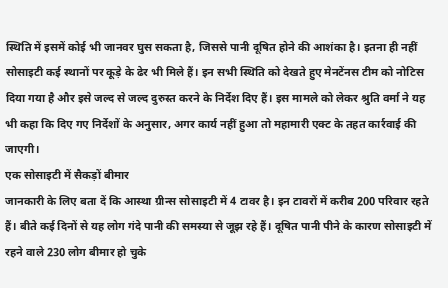स्थिति में इसमें कोई भी जानवर घुस सकता है, जिससे पानी दूषित होने की आशंका है। इतना ही नहीं सोसाइटी कई स्थानों पर कूड़े के ढेर भी मिले हैं। इन सभी स्थिति को देखते हुए मेनटेंनस टीम को नोटिस दिया गया है और इसे जल्द से जल्द दुरुस्त करने के निर्देश दिए हैं। इस मामले को लेकर श्रुति वर्मा ने यह भी कहा कि दिए गए निर्देशों के अनुसार, अगर कार्य नहीं हुआ तो महामारी एक्ट के तहत कार्रवाई की जाएगी।
एक सोसाइटी में सैकड़ों बीमार
जानकारी के लिए बता दें कि आस्था ग्रीन्स सोसाइटी में 4 टावर है। इन टावरों में करीब 200 परिवार रहते हैं। बीते कई दिनों से यह लोग गंदे पानी की समस्या से जूझ रहे हैं। दूषित पानी पीने के कारण सोसाइटी में रहने वाले 230 लोग बीमार हो चुके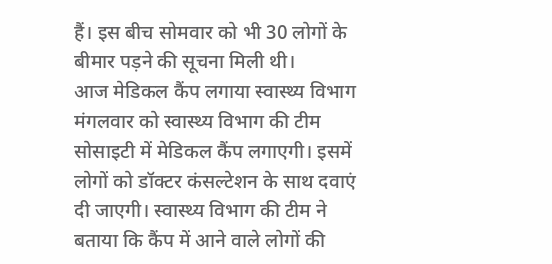हैं। इस बीच सोमवार को भी 30 लोगों के बीमार पड़ने की सूचना मिली थी।
आज मेडिकल कैंप लगाया स्वास्थ्य विभाग
मंगलवार को स्वास्थ्य विभाग की टीम सोसाइटी में मेडिकल कैंप लगाएगी। इसमें लोगों को डॉक्टर कंसल्टेशन के साथ दवाएं दी जाएगी। स्वास्थ्य विभाग की टीम ने बताया कि कैंप में आने वाले लोगों की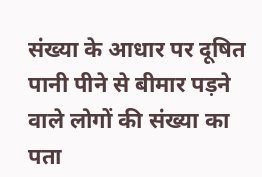संख्या के आधार पर दूषित पानी पीने से बीमार पड़ने वाले लोगों की संख्या का पता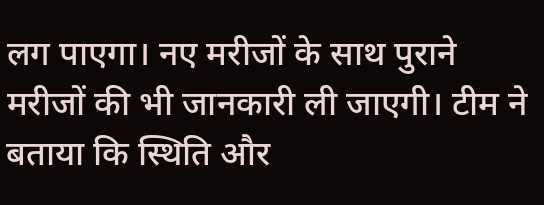लग पाएगा। नए मरीजों के साथ पुराने मरीजों की भी जानकारी ली जाएगी। टीम ने बताया कि स्थिति और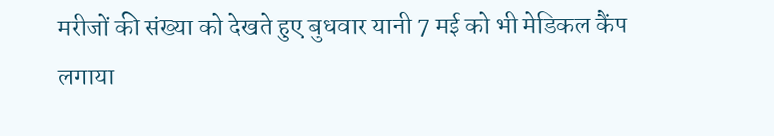मरीजों की संख्या को देखते हुए बुधवार यानी 7 मई को भी मेडिकल कैंप लगाया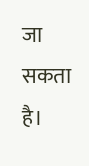जा सकता है।